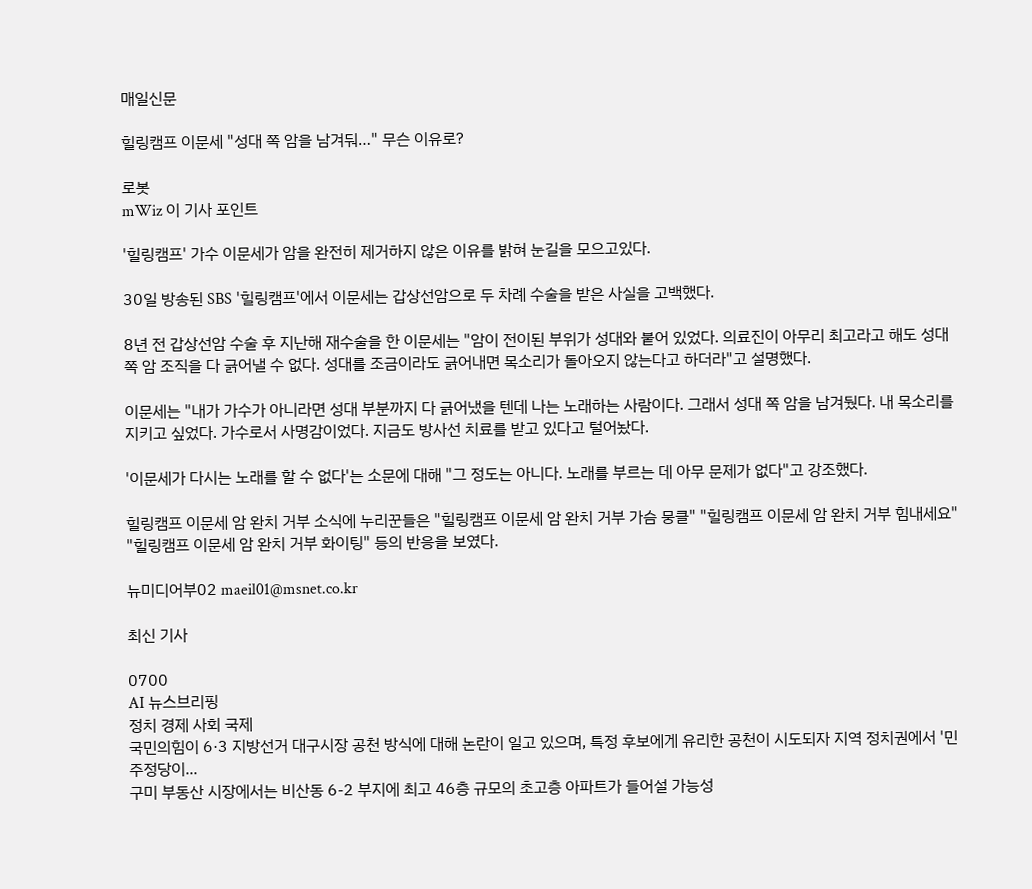매일신문

힐링캠프 이문세 "성대 쪽 암을 남겨둬…" 무슨 이유로?

로봇
mWiz 이 기사 포인트

'힐링캠프' 가수 이문세가 암을 완전히 제거하지 않은 이유를 밝혀 눈길을 모으고있다.

30일 방송된 SBS '힐링캠프'에서 이문세는 갑상선암으로 두 차례 수술을 받은 사실을 고백했다.

8년 전 갑상선암 수술 후 지난해 재수술을 한 이문세는 "암이 전이된 부위가 성대와 붙어 있었다. 의료진이 아무리 최고라고 해도 성대 쪽 암 조직을 다 긁어낼 수 없다. 성대를 조금이라도 긁어내면 목소리가 돌아오지 않는다고 하더라"고 설명했다.

이문세는 "내가 가수가 아니라면 성대 부분까지 다 긁어냈을 텐데 나는 노래하는 사람이다. 그래서 성대 쪽 암을 남겨뒀다. 내 목소리를 지키고 싶었다. 가수로서 사명감이었다. 지금도 방사선 치료를 받고 있다고 털어놨다.

'이문세가 다시는 노래를 할 수 없다'는 소문에 대해 "그 정도는 아니다. 노래를 부르는 데 아무 문제가 없다"고 강조했다.

힐링캠프 이문세 암 완치 거부 소식에 누리꾼들은 "힐링캠프 이문세 암 완치 거부 가슴 뭉클" "힐링캠프 이문세 암 완치 거부 힘내세요" "힐링캠프 이문세 암 완치 거부 화이팅" 등의 반응을 보였다.

뉴미디어부02 maeil01@msnet.co.kr

최신 기사

0700
AI 뉴스브리핑
정치 경제 사회 국제
국민의힘이 6·3 지방선거 대구시장 공천 방식에 대해 논란이 일고 있으며, 특정 후보에게 유리한 공천이 시도되자 지역 정치권에서 '민주정당이...
구미 부동산 시장에서는 비산동 6-2 부지에 최고 46층 규모의 초고층 아파트가 들어설 가능성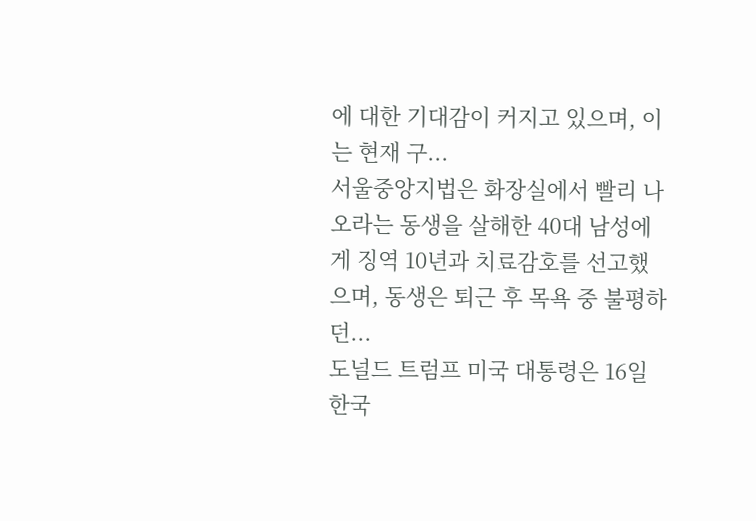에 대한 기대감이 커지고 있으며, 이는 현재 구...
서울중앙지법은 화장실에서 빨리 나오라는 동생을 살해한 40대 남성에게 징역 10년과 치료감호를 선고했으며, 동생은 퇴근 후 목욕 중 불평하던...
도널드 트럼프 미국 대통령은 16일 한국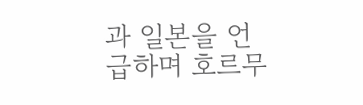과 일본을 언급하며 호르무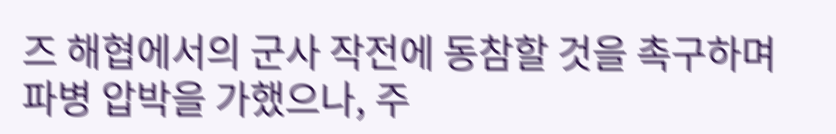즈 해협에서의 군사 작전에 동참할 것을 촉구하며 파병 압박을 가했으나, 주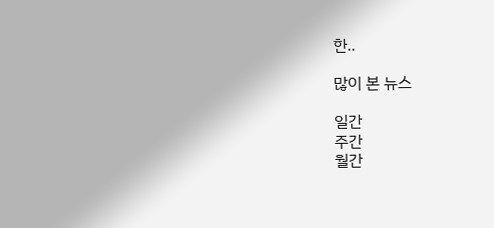한..

많이 본 뉴스

일간
주간
월간